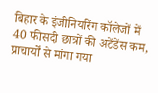बिहार के इंजीनियरिंग कॉलेजों में 40 फीसदी छात्रों की अटेंडेंस कम, प्राचार्यों से मांगा गया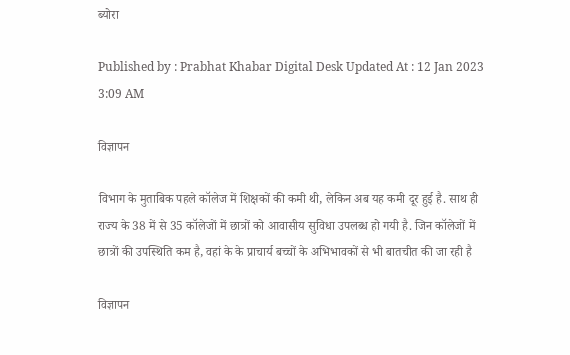ब्योरा

Published by : Prabhat Khabar Digital Desk Updated At : 12 Jan 2023 3:09 AM

विज्ञापन

विभाग के मुताबिक पहले कॉलेज में शिक्षकों की कमी थी, लेकिन अब यह कमी दूर हुई है. साथ ही राज्य के 38 में से 35 कॉलेजों में छात्रों को आवासीय सुविधा उपलब्ध हो गयी है. जिन कॉलेजों में छात्रों की उपस्थिति कम है, वहां के के प्राचार्य बच्चों के अभिभावकों से भी बातचीत की जा रही है

विज्ञापन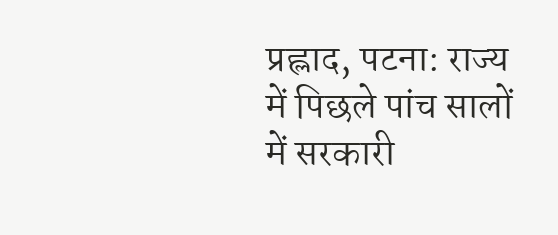प्रह्लाद, पटना: राज्य में पिछले पांच सालों में सरकारी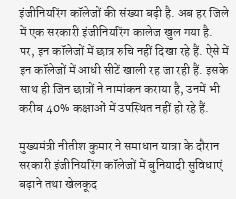इंजीनियरिंग कॉलेजों की संख्या बढ़ी है. अब हर जिले में एक सरकारी इंजीनियरिंग कालेज खुल गया है. पर, इन कॉलेजों में छात्र रुचि नहीं दिखा रहे हैं. ऐसे में इन कॉलेजों में आधी सीटें खाली रह जा रही हैं. इसके साथ ही जिन छात्रों ने नामांकन कराया है, उनमें भी करीब 40% कक्षाओं में उपस्थित नहीं हो रहे हैं.

मुख्यमंत्री नीतीश कुमार ने समाधान यात्रा के दौरान सरकारी इंजीनियरिंग कॉलेजों में बुनियादी सुविधाएं बढ़ाने तथा खेलकूद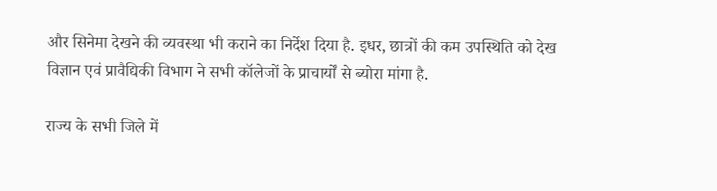और सिनेमा देखने की व्यवस्था भी कराने का निर्देश दिया है. इधर, छात्रों की कम उपस्थिति को देख विज्ञान एवं प्रावैद्यिकी विभाग ने सभी कॉलेजों के प्राचार्यों से ब्योरा मांगा है.

राज्य के सभी जिले में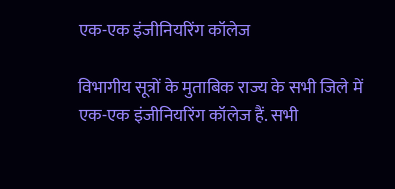एक-एक इंजीनियरिंग कॉलेज

विभागीय सूत्रों के मुताबिक राज्य के सभी जिले में एक-एक इंजीनियरिंग कॉलेज हैं. सभी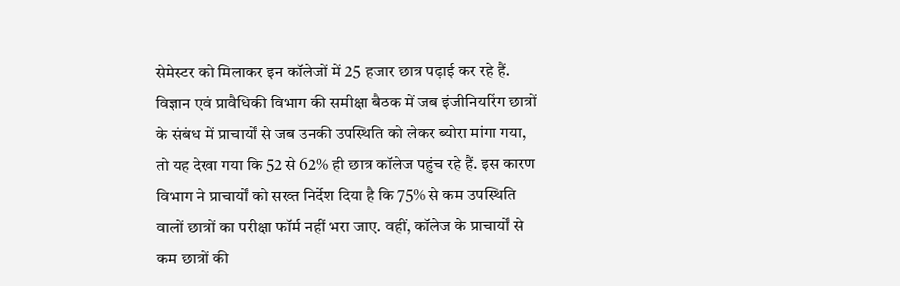सेमेस्टर को मिलाकर इन कॉलेजों में 25 हजार छात्र पढ़ाई कर रहे हैं. विज्ञान एवं प्रावैधिकी विभाग की समीक्षा बैठक में जब इंजीनियरिंग छात्रों के संबंध में प्राचार्यों से जब उनकी उपस्थिति को लेकर ब्योरा मांगा गया, तो यह देखा गया कि 52 से 62% ही छात्र कॉलेज पहुंच रहे हैं. इस कारण विभाग ने प्राचार्यों को सख्त निर्देश दिया है कि 75% से कम उपस्थिति वालों छात्रों का परीक्षा फॉर्म नहीं भरा जाए. वहीं, कॉलेज के प्राचार्यों से कम छात्रों की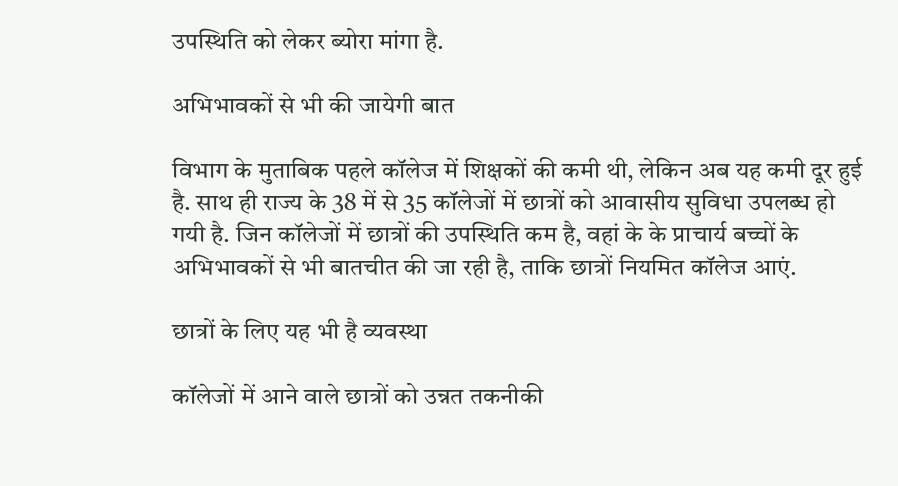उपस्थिति को लेकर ब्योरा मांगा है.

अभिभावकों से भी की जायेगी बात

विभाग के मुताबिक पहले कॉलेज में शिक्षकों की कमी थी, लेकिन अब यह कमी दूर हुई है. साथ ही राज्य के 38 में से 35 कॉलेजों में छात्रों को आवासीय सुविधा उपलब्ध हो गयी है. जिन कॉलेजों में छात्रों की उपस्थिति कम है, वहां के के प्राचार्य बच्चों के अभिभावकों से भी बातचीत की जा रही है, ताकि छात्रों नियमित कॉलेज आएं.

छात्रों के लिए यह भी है व्यवस्था

कॉलेजों में आने वाले छात्रों को उन्नत तकनीकी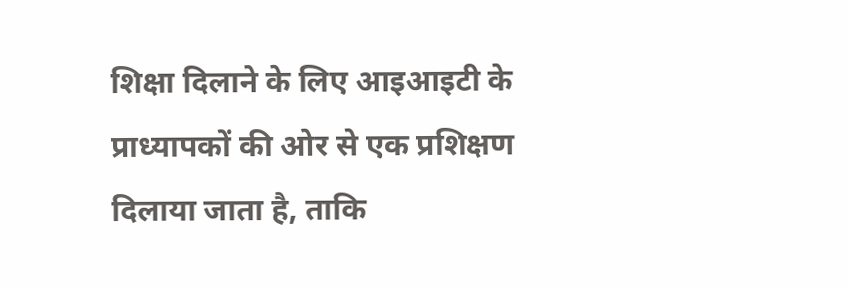शिक्षा दिलाने के लिए आइआइटी के प्राध्यापकों की ओर से एक प्रशिक्षण दिलाया जाता है, ताकि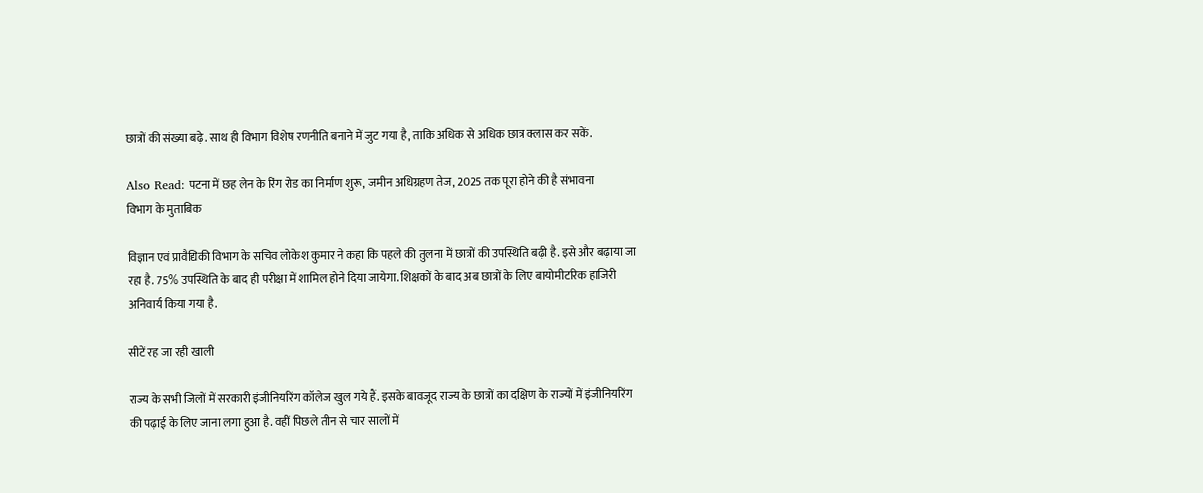छात्रों की संख्या बढ़े. साथ ही विभाग विशेष रणनीति बनाने में जुट गया है, ताकि अधिक से अधिक छात्र क्लास कर सकें.

Also Read: पटना में छह लेन के रिंग रोड का निर्माण शुरू, जमीन अधिग्रहण तेज, 2025 तक पूरा होने की है संभावना
विभाग के मुताबिक

विज्ञान एवं प्रावैद्यिकी विभाग के सचिव लोकेश कुमार ने कहा कि पहले की तुलना में छात्रों की उपस्थिति बढ़ी है. इसे और बढ़ाया जा रहा है. 75% उपस्थिति के बाद ही परीक्षा में शामिल होने दिया जायेगा. शिक्षकों के बाद अब छात्रों के लिए बायोमीटरिक हाजिरी अनिवार्य किया गया है.

सीटें रह जा रही खाली

राज्य के सभी जिलों में सरकारी इंजीनियरिंग कॉलेज खुल गये हैं. इसके बावजूद राज्य के छात्रों का दक्षिण के राज्यों में इंजीनियरिंग की पढ़ाई के लिए जाना लगा हुआ है. वहीं पिछले तीन से चार सालों में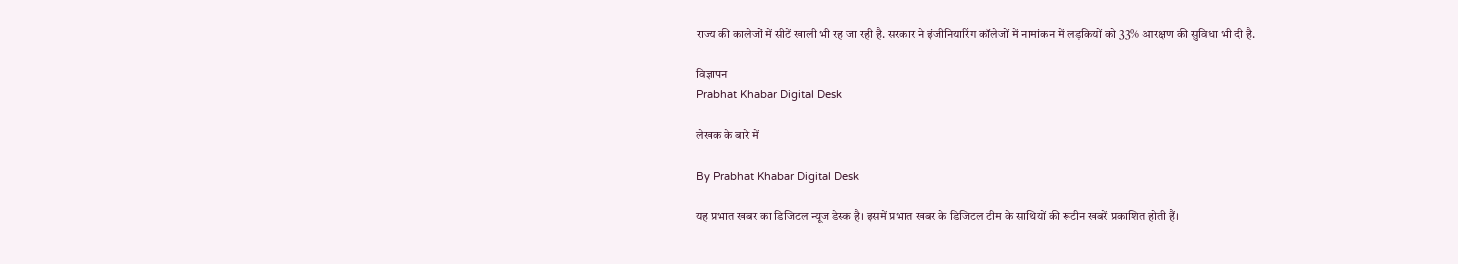राज्य की कालेजों में सीटें खाली भी रह जा रही है. सरकार ने इंजीनियारिंग कॉलेजों में नामांकन में लड़कियों को 33% आरक्षण की सुविधा भी दी है.

विज्ञापन
Prabhat Khabar Digital Desk

लेखक के बारे में

By Prabhat Khabar Digital Desk

यह प्रभात खबर का डिजिटल न्यूज डेस्क है। इसमें प्रभात खबर के डिजिटल टीम के साथियों की रूटीन खबरें प्रकाशित होती हैं।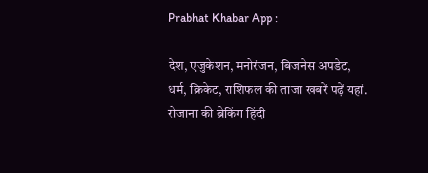Prabhat Khabar App :

देश, एजुकेशन, मनोरंजन, बिजनेस अपडेट, धर्म, क्रिकेट, राशिफल की ताजा खबरें पढ़ें यहां. रोजाना की ब्रेकिंग हिंदी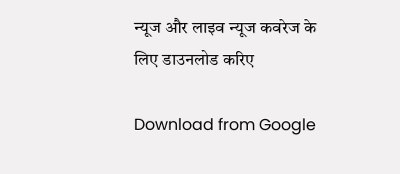न्यूज और लाइव न्यूज कवरेज के लिए डाउनलोड करिए

Download from Google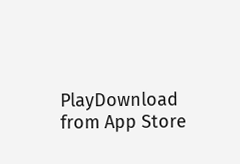PlayDownload from App Store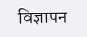विज्ञापन